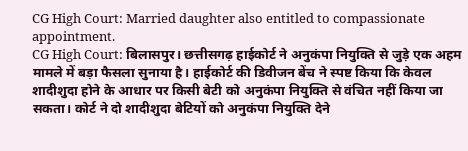CG High Court: Married daughter also entitled to compassionate appointment.
CG High Court: बिलासपुर। छत्तीसगढ़ हाईकोर्ट ने अनुकंपा नियुक्ति से जुड़े एक अहम मामले में बड़ा फैसला सुनाया है। हाईकोर्ट की डिवीजन बेंच ने स्पष्ट किया कि केवल शादीशुदा होने के आधार पर किसी बेटी को अनुकंपा नियुक्ति से वंचित नहीं किया जा सकता। कोर्ट ने दो शादीशुदा बेटियों को अनुकंपा नियुक्ति देने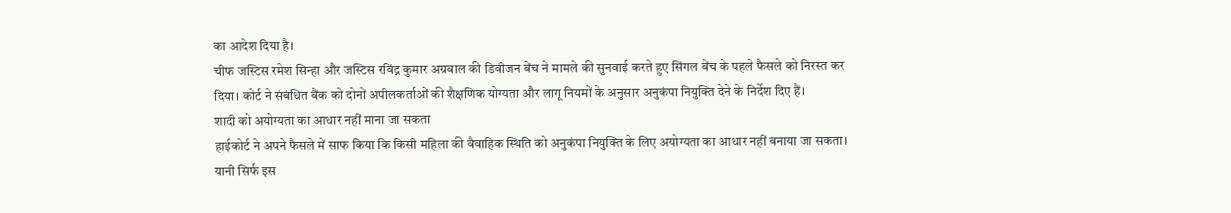का आदेश दिया है।
चीफ जस्टिस रमेश सिन्हा और जस्टिस रविंद्र कुमार अग्रवाल की डिवीजन बेंच ने मामले की सुनवाई करते हुए सिंगल बेंच के पहले फैसले को निरस्त कर दिया। कोर्ट ने संबंधित बैंक को दोनों अपीलकर्ताओं की शैक्षणिक योग्यता और लागू नियमों के अनुसार अनुकंपा नियुक्ति देने के निर्देश दिए हैं।
शादी को अयोग्यता का आधार नहीं माना जा सकता
हाईकोर्ट ने अपने फैसले में साफ किया कि किसी महिला की वैवाहिक स्थिति को अनुकंपा नियुक्ति के लिए अयोग्यता का आधार नहीं बनाया जा सकता। यानी सिर्फ इस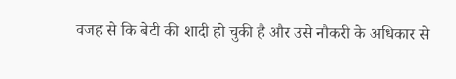वजह से कि बेटी की शादी हो चुकी है और उसे नौकरी के अधिकार से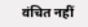वंचित नहीं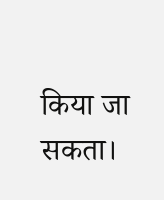किया जा सकता।